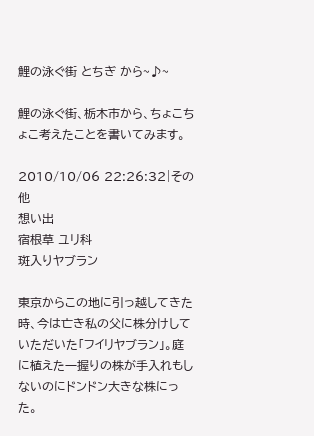鯉の泳ぐ街 とちぎ から~♪~

鯉の泳ぐ街、栃木市から、ちょこちょこ考えたことを書いてみます。

2010/10/06 22:26:32|その他
想い出
宿根草 ユリ科
斑入りヤブラン

東京からこの地に引っ越してきた時、今は亡き私の父に株分けしていただいた「フイリヤブラン」。庭に植えた一握りの株が手入れもしないのにドンドン大きな株にった。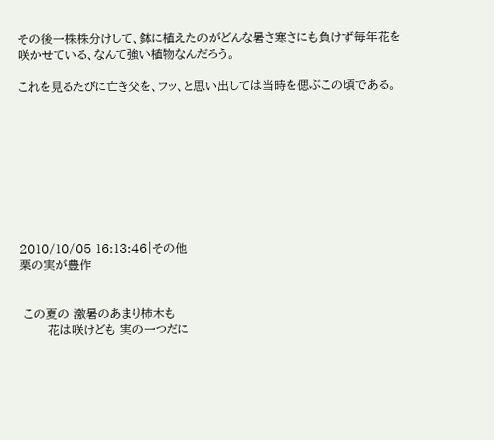その後一株株分けして、鉢に植えたのがどんな暑さ寒さにも負けず毎年花を咲かせている、なんて強い植物なんだろう。

これを見るたびに亡き父を、フッ、と思い出しては当時を偲ぶこの頃である。









2010/10/05 16:13:46|その他
栗の実が豊作


 この夏の 激暑のあまり柿木も
       花は咲けども 実の一つだに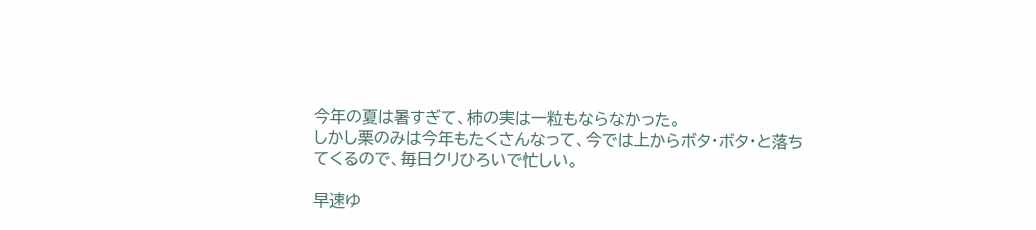今年の夏は暑すぎて、柿の実は一粒もならなかった。
しかし栗のみは今年もたくさんなって、今では上からボタ・ボタ・と落ちてくるので、毎日クリひろいで忙しい。

早速ゆ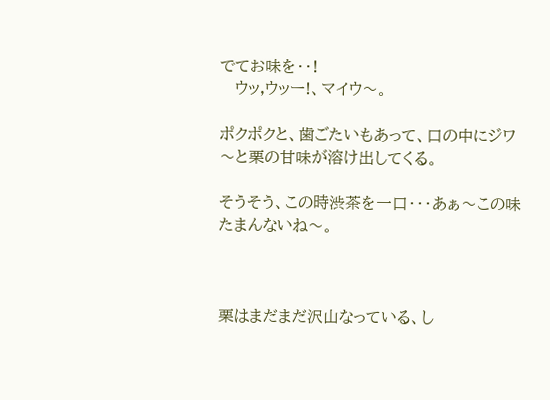でてお味を・・!
   ウッ,ウッー!、マイウ〜。

ポクポクと、歯ごたいもあって、口の中にジワ〜と栗の甘味が溶け出してくる。

そうそう、この時渋茶を一口・・・あぁ〜この味たまんないね〜。



栗はまだまだ沢山なっている、し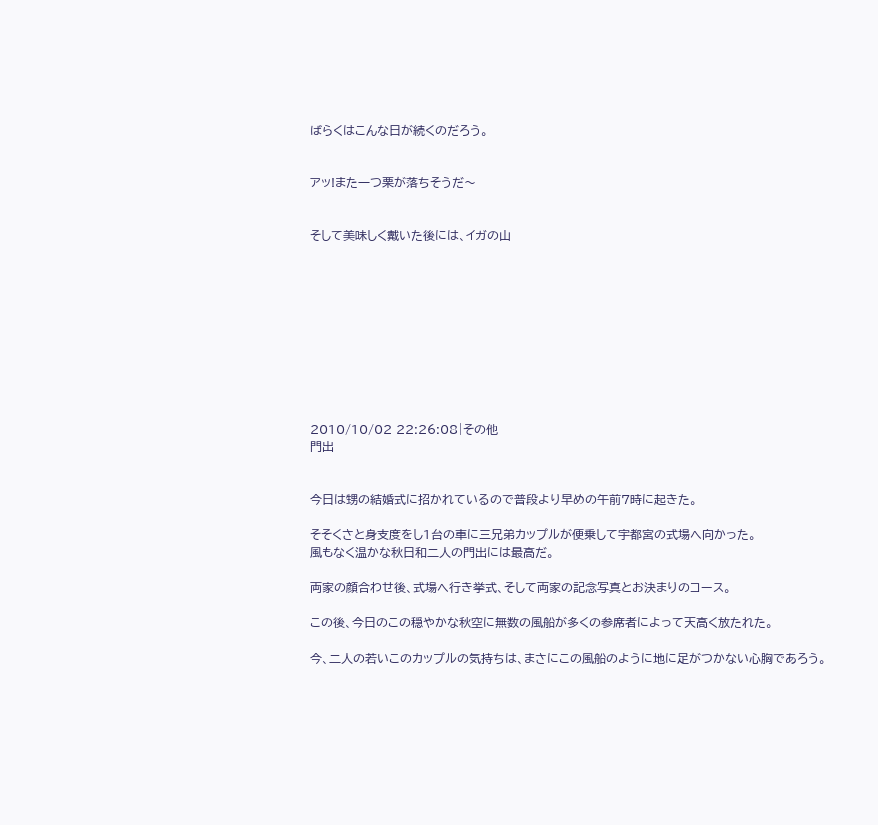ばらくはこんな日が続くのだろう。


アッ!また一つ栗が落ちそうだ〜


そして美味しく戴いた後には、イガの山










2010/10/02 22:26:08|その他
門出


今日は甥の結婚式に招かれているので普段より早めの午前7時に起きた。

そそくさと身支度をし1台の車に三兄弟カップルが便乗して宇都宮の式場へ向かった。
風もなく温かな秋日和二人の門出には最高だ。

両家の顔合わせ後、式場へ行き挙式、そして両家の記念写真とお決まりのコース。

この後、今日のこの穏やかな秋空に無数の風船が多くの参席者によって天高く放たれた。

今、二人の若いこのカップルの気持ちは、まさにこの風船のように地に足がつかない心胸であろう。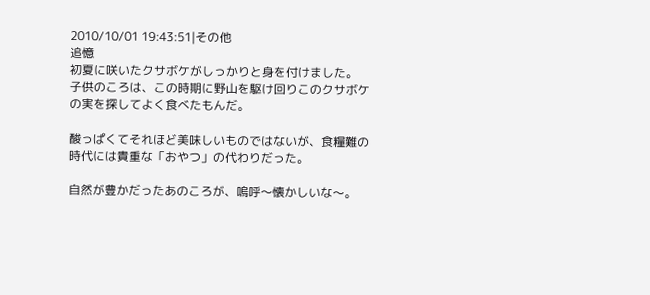2010/10/01 19:43:51|その他
追憶
初夏に咲いたクサボケがしっかりと身を付けました。
子供のころは、この時期に野山を駆け回りこのクサボケの実を探してよく食べたもんだ。

酸っぱくてそれほど美味しいものではないが、食糧難の時代には貴重な「おやつ」の代わりだった。

自然が豊かだったあのころが、嗚呼〜懐かしいな〜。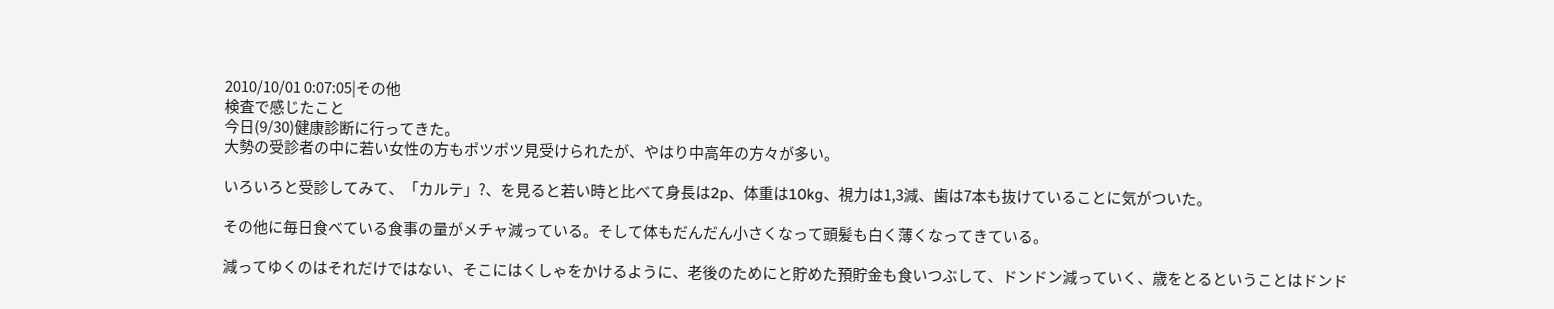2010/10/01 0:07:05|その他
検査で感じたこと
今日(9/30)健康診断に行ってきた。
大勢の受診者の中に若い女性の方もポツポツ見受けられたが、やはり中高年の方々が多い。

いろいろと受診してみて、「カルテ」?、を見ると若い時と比べて身長は2p、体重は10kg、視力は1,3減、歯は7本も抜けていることに気がついた。

その他に毎日食べている食事の量がメチャ減っている。そして体もだんだん小さくなって頭髪も白く薄くなってきている。

減ってゆくのはそれだけではない、そこにはくしゃをかけるように、老後のためにと貯めた預貯金も食いつぶして、ドンドン減っていく、歳をとるということはドンド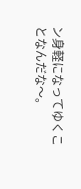ン身軽になってゆくことなんだな〜。